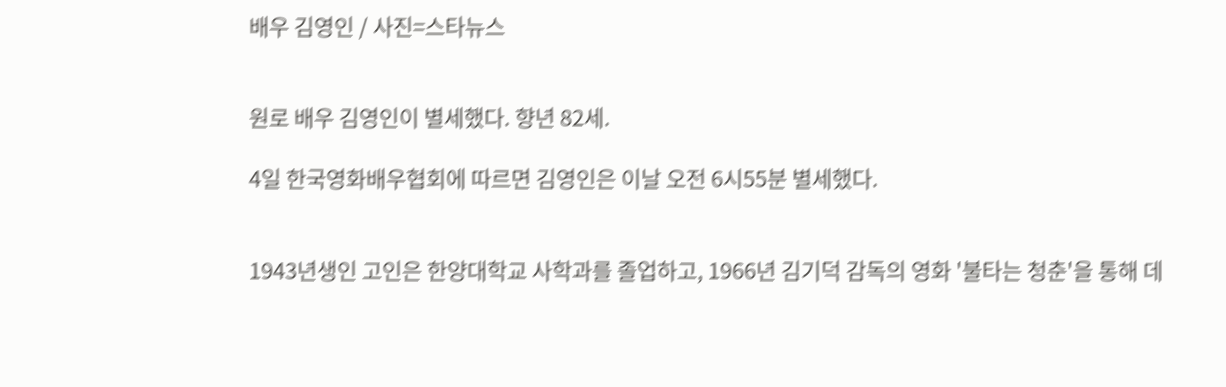배우 김영인 / 사진=스타뉴스


원로 배우 김영인이 별세했다. 향년 82세.

4일 한국영화배우협회에 따르면 김영인은 이날 오전 6시55분 별세했다.


1943년생인 고인은 한양대학교 사학과를 졸업하고, 1966년 김기덕 감독의 영화 '불타는 청춘'을 통해 데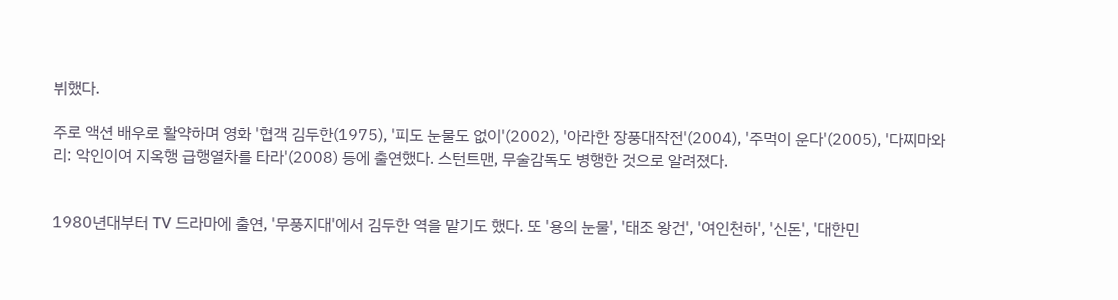뷔했다.

주로 액션 배우로 활약하며 영화 '협객 김두한(1975), '피도 눈물도 없이'(2002), '아라한 장풍대작전'(2004), '주먹이 운다'(2005), '다찌마와 리: 악인이여 지옥행 급행열차를 타라'(2008) 등에 출연했다. 스턴트맨, 무술감독도 병행한 것으로 알려졌다.


1980년대부터 TV 드라마에 출연, '무풍지대'에서 김두한 역을 맡기도 했다. 또 '용의 눈물', '태조 왕건', '여인천하', '신돈', '대한민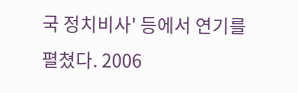국 정치비사' 등에서 연기를 펼쳤다. 2006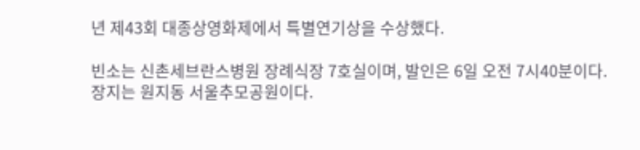년 제43회 대종상영화제에서 특별연기상을 수상했다.

빈소는 신촌세브란스병원 장례식장 7호실이며, 발인은 6일 오전 7시40분이다. 장지는 원지동 서울추모공원이다.